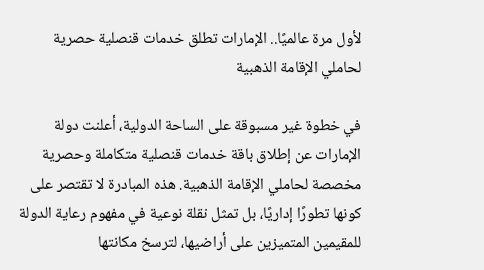لأول مرة عالميًا.. الإمارات تطلق خدمات قنصلية حصرية لحاملي الإقامة الذهبية

في خطوة غير مسبوقة على الساحة الدولية، أعلنت دولة الإمارات عن إطلاق باقة خدمات قنصلية متكاملة وحصرية مخصصة لحاملي الإقامة الذهبية. هذه المبادرة لا تقتصر على كونها تطورًا إداريًا، بل تمثل نقلة نوعية في مفهوم رعاية الدولة للمقيمين المتميزين على أراضيها، لترسخ مكانتها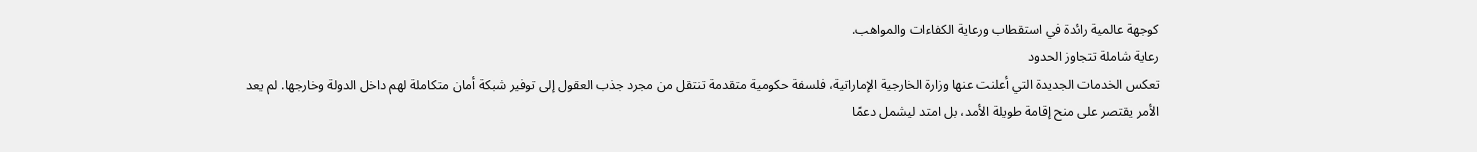كوجهة عالمية رائدة في استقطاب ورعاية الكفاءات والمواهب.
رعاية شاملة تتجاوز الحدود
تعكس الخدمات الجديدة التي أعلنت عنها وزارة الخارجية الإماراتية، فلسفة حكومية متقدمة تنتقل من مجرد جذب العقول إلى توفير شبكة أمان متكاملة لهم داخل الدولة وخارجها. لم يعد الأمر يقتصر على منح إقامة طويلة الأمد، بل امتد ليشمل دعمًا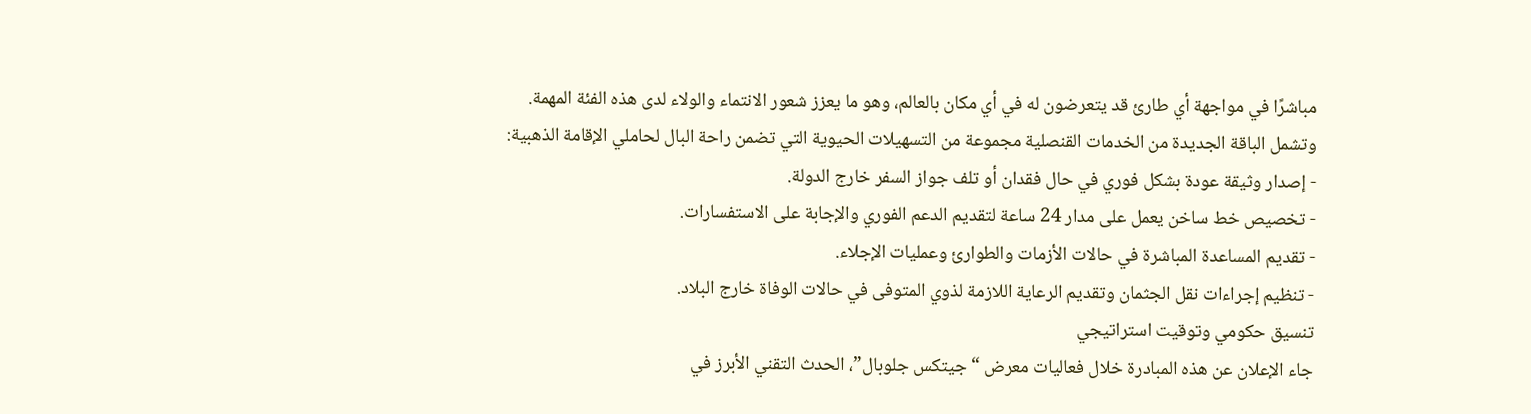مباشرًا في مواجهة أي طارئ قد يتعرضون له في أي مكان بالعالم، وهو ما يعزز شعور الانتماء والولاء لدى هذه الفئة المهمة.
وتشمل الباقة الجديدة من الخدمات القنصلية مجموعة من التسهيلات الحيوية التي تضمن راحة البال لحاملي الإقامة الذهبية:
- إصدار وثيقة عودة بشكل فوري في حال فقدان أو تلف جواز السفر خارج الدولة.
- تخصيص خط ساخن يعمل على مدار 24 ساعة لتقديم الدعم الفوري والإجابة على الاستفسارات.
- تقديم المساعدة المباشرة في حالات الأزمات والطوارئ وعمليات الإجلاء.
- تنظيم إجراءات نقل الجثمان وتقديم الرعاية اللازمة لذوي المتوفى في حالات الوفاة خارج البلاد.
تنسيق حكومي وتوقيت استراتيجي
جاء الإعلان عن هذه المبادرة خلال فعاليات معرض “جيتكس جلوبال”، الحدث التقني الأبرز في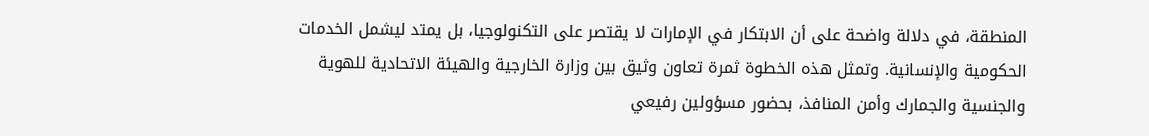المنطقة، في دلالة واضحة على أن الابتكار في الإمارات لا يقتصر على التكنولوجيا، بل يمتد ليشمل الخدمات الحكومية والإنسانية. وتمثل هذه الخطوة ثمرة تعاون وثيق بين وزارة الخارجية والهيئة الاتحادية للهوية والجنسية والجمارك وأمن المنافذ، بحضور مسؤولين رفيعي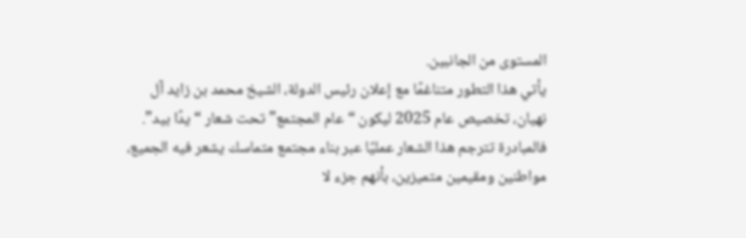المستوى من الجانبين.
يأتي هذا التطور متناغمًا مع إعلان رئيس الدولة، الشيخ محمد بن زايد آل نهيان، تخصيص عام 2025 ليكون “عام المجتمع” تحت شعار “يدًا بيد”. فالمبادرة تترجم هذا الشعار عمليًا عبر بناء مجتمع متماسك يشعر فيه الجميع، مواطنين ومقيمين متميزين، بأنهم جزء لا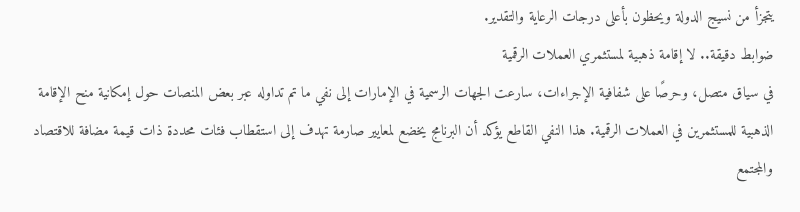يتجزأ من نسيج الدولة ويحظون بأعلى درجات الرعاية والتقدير.
ضوابط دقيقة.. لا إقامة ذهبية لمستثمري العملات الرقمية
في سياق متصل، وحرصًا على شفافية الإجراءات، سارعت الجهات الرسمية في الإمارات إلى نفي ما تم تداوله عبر بعض المنصات حول إمكانية منح الإقامة الذهبية للمستثمرين في العملات الرقمية. هذا النفي القاطع يؤكد أن البرنامج يخضع لمعايير صارمة تهدف إلى استقطاب فئات محددة ذات قيمة مضافة للاقتصاد والمجتمع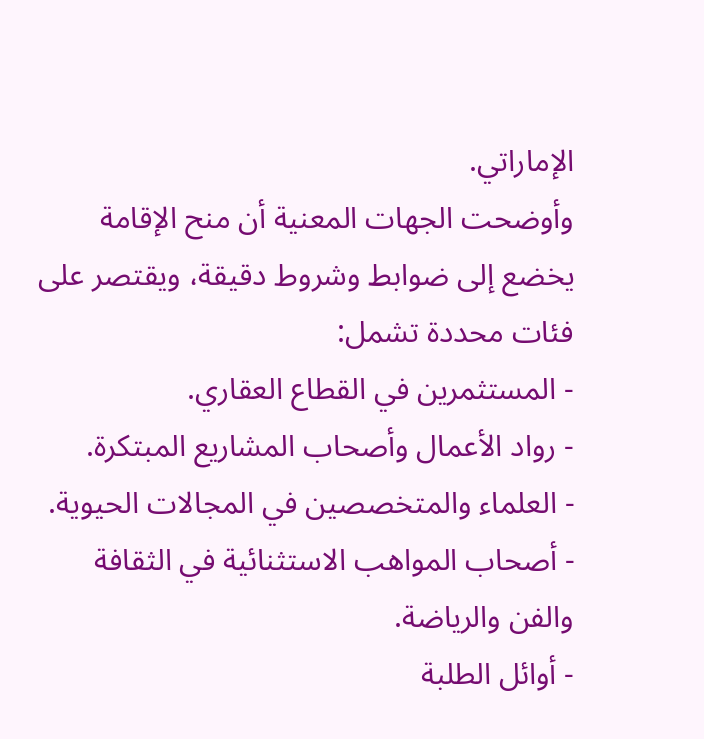الإماراتي.
وأوضحت الجهات المعنية أن منح الإقامة يخضع إلى ضوابط وشروط دقيقة، ويقتصر على فئات محددة تشمل:
- المستثمرين في القطاع العقاري.
- رواد الأعمال وأصحاب المشاريع المبتكرة.
- العلماء والمتخصصين في المجالات الحيوية.
- أصحاب المواهب الاستثنائية في الثقافة والفن والرياضة.
- أوائل الطلبة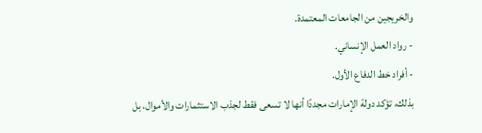والخريجين من الجامعات المعتمدة.
- رواد العمل الإنساني.
- أفراد خط الدفاع الأول.
بذلك، تؤكد دولة الإمارات مجددًا أنها لا تسعى فقط لجذب الاستثمارات والأموال، بل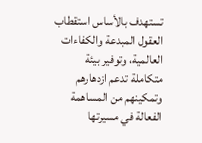تستهدف بالأساس استقطاب العقول المبدعة والكفاءات العالمية، وتوفير بيئة متكاملة تدعم ازدهارهم وتمكينهم من المساهمة الفعالة في مسيرتها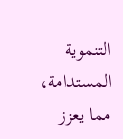التنموية المستدامة، مما يعزز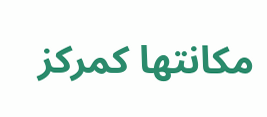مكانتها كمركز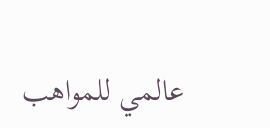عالمي للمواهب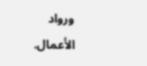ورواد الأعمال.